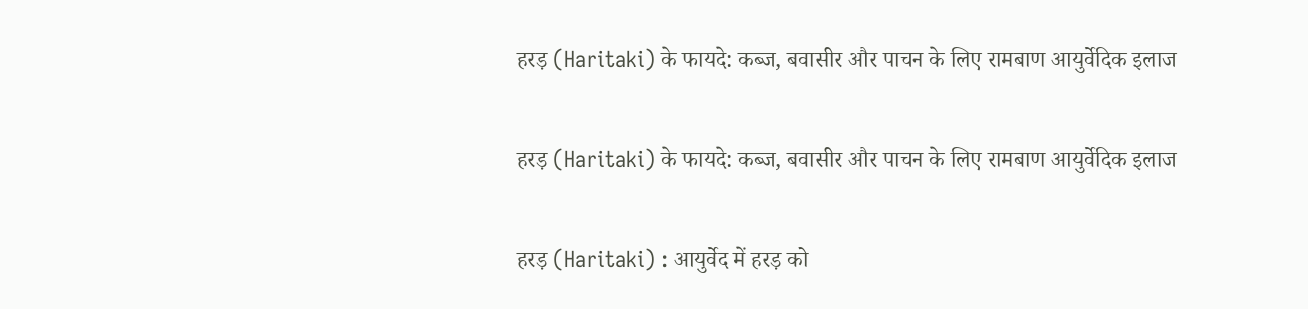हरड़ (Haritaki) के फायदे: कब्ज, बवासीर और पाचन के लिए रामबाण आयुर्वेदिक इलाज

हरड़ (Haritaki) के फायदे: कब्ज, बवासीर और पाचन के लिए रामबाण आयुर्वेदिक इलाज

हरड़ (Haritaki) : आयुर्वेद में हरड़ को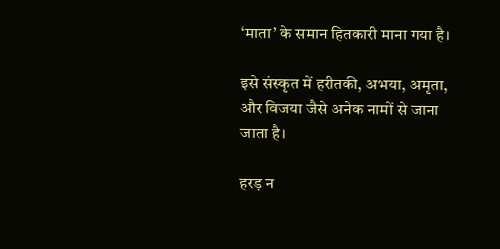‘माता’ के समान हितकारी माना गया है।

इसे संस्कृत में हरीतकी, अभया, अमृता, और विजया जैसे अनेक नामों से जाना जाता है।

हरड़ न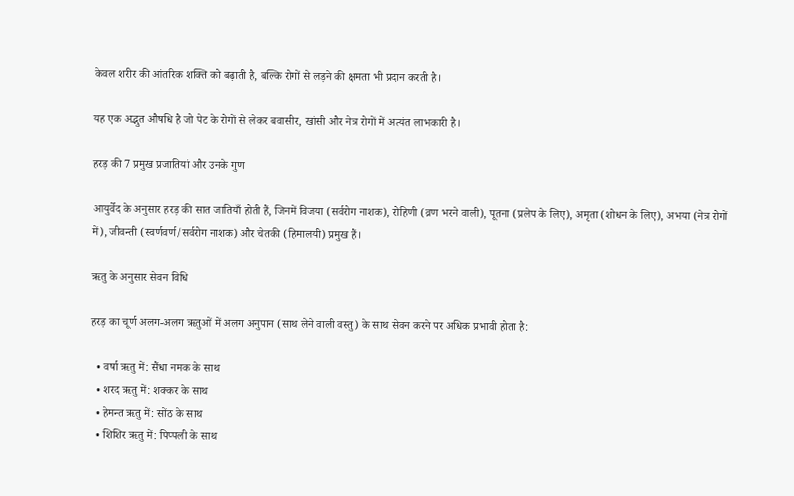केवल शरीर की आंतरिक शक्ति को बढ़ाती है, बल्कि रोगों से लड़ने की क्षमता भी प्रदान करती है।

यह एक अद्भुत औषधि है जो पेट के रोगों से लेकर बवासीर, खांसी और नेत्र रोगों में अत्यंत लाभकारी है।

हरड़ की 7 प्रमुख प्रजातियां और उनके गुण

आयुर्वेद के अनुसार हरड़ की सात जातियाँ होती हैं, जिनमें विजया (सर्वरोग नाशक), रोहिणी (व्रण भरने वाली), पूतना (प्रलेप के लिए), अमृता (शोधन के लिए), अभया (नेत्र रोगों में), जीवन्ती (स्वर्णवर्ण/सर्वरोग नाशक) और चेतकी (हिमालयी) प्रमुख हैं।

ऋतु के अनुसार सेवन विधि

हरड़ का चूर्ण अलग-अलग ऋतुओं में अलग अनुपान (साथ लेने वाली वस्तु) के साथ सेवन करने पर अधिक प्रभावी होता है:

  • वर्षा ऋतु में: सैंधा नमक के साथ
  • शरद ऋतु में: शक्कर के साथ
  • हेमन्त ऋतु में: सोंठ के साथ
  • शिशिर ऋतु में: पिप्पली के साथ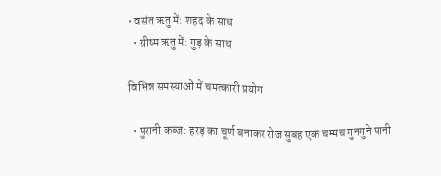• वसंत ऋतु में: शहद के साथ
  • ग्रीष्म ऋतु में: गुड़ के साथ

विभिन्न समस्याओं में चमत्कारी प्रयोग

  • पुरानी कब्ज: हरड़ का चूर्ण बनाकर रोज सुबह एक चम्मच गुनगुने पानी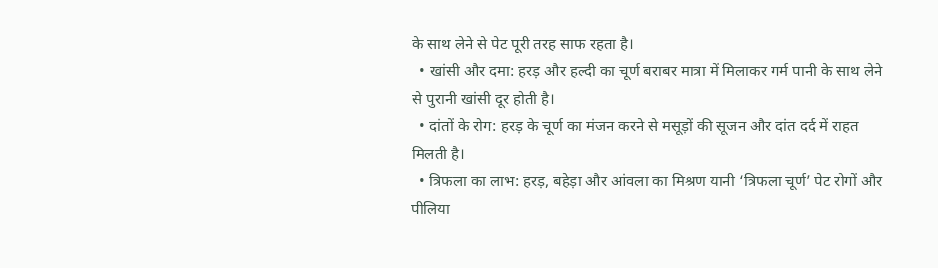के साथ लेने से पेट पूरी तरह साफ रहता है।
  • खांसी और दमा: हरड़ और हल्दी का चूर्ण बराबर मात्रा में मिलाकर गर्म पानी के साथ लेने से पुरानी खांसी दूर होती है।
  • दांतों के रोग: हरड़ के चूर्ण का मंजन करने से मसूड़ों की सूजन और दांत दर्द में राहत मिलती है।
  • त्रिफला का लाभ: हरड़, बहेड़ा और आंवला का मिश्रण यानी ‘त्रिफला चूर्ण’ पेट रोगों और पीलिया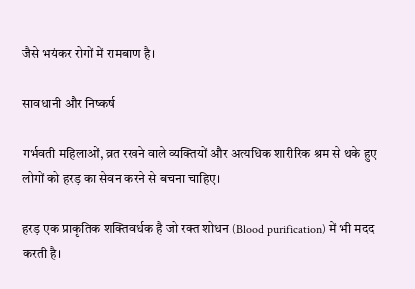जैसे भयंकर रोगों में रामबाण है।

सावधानी और निष्कर्ष

गर्भवती महिलाओं, व्रत रखने वाले व्यक्तियों और अत्यधिक शारीरिक श्रम से थके हुए लोगों को हरड़ का सेवन करने से बचना चाहिए।

हरड़ एक प्राकृतिक शक्तिवर्धक है जो रक्त शोधन (Blood purification) में भी मदद करती है।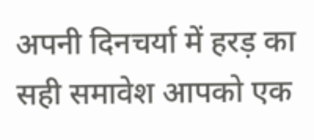अपनी दिनचर्या में हरड़ का सही समावेश आपको एक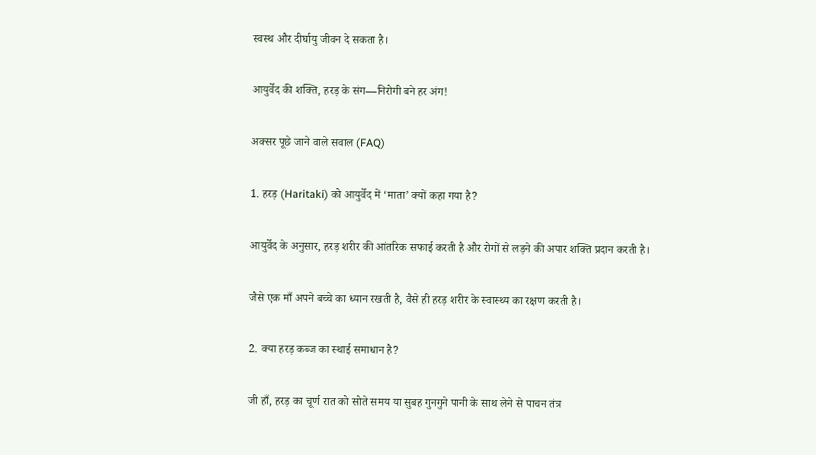स्वस्थ और दीर्घायु जीवन दे सकता है।

आयुर्वेद की शक्ति, हरड़ के संग—निरोगी बने हर अंग!

अक्सर पूछे जाने वाले सवाल (FAQ)

1. हरड़ (Haritaki) को आयुर्वेद में ‘माता’ क्यों कहा गया है?

आयुर्वेद के अनुसार, हरड़ शरीर की आंतरिक सफाई करती है और रोगों से लड़ने की अपार शक्ति प्रदान करती है।

जैसे एक माँ अपने बच्चे का ध्यान रखती है, वैसे ही हरड़ शरीर के स्वास्थ्य का रक्षण करती है।

2. क्या हरड़ कब्ज का स्थाई समाधान है?

जी हाँ, हरड़ का चूर्ण रात को सोते समय या सुबह गुनगुने पानी के साथ लेने से पाचन तंत्र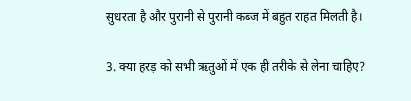सुधरता है और पुरानी से पुरानी कब्ज में बहुत राहत मिलती है।

3. क्या हरड़ को सभी ऋतुओं में एक ही तरीके से लेना चाहिए?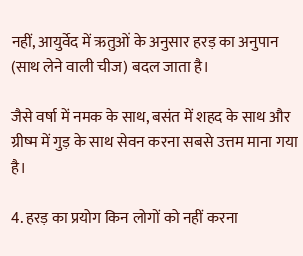नहीं, आयुर्वेद में ऋतुओं के अनुसार हरड़ का अनुपान (साथ लेने वाली चीज) बदल जाता है।

जैसे वर्षा में नमक के साथ, बसंत में शहद के साथ और ग्रीष्म में गुड़ के साथ सेवन करना सबसे उत्तम माना गया है।

4. हरड़ का प्रयोग किन लोगों को नहीं करना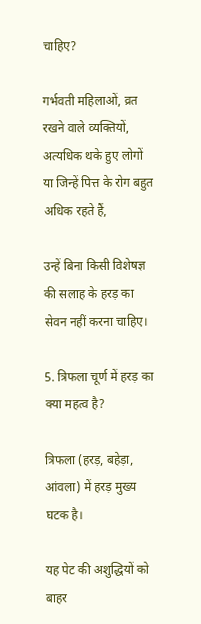चाहिए?

गर्भवती महिलाओं, व्रत रखने वाले व्यक्तियों, अत्यधिक थके हुए लोगों या जिन्हें पित्त के रोग बहुत अधिक रहते हैं,

उन्हें बिना किसी विशेषज्ञ की सलाह के हरड़ का सेवन नहीं करना चाहिए।

5. त्रिफला चूर्ण में हरड़ का क्या महत्व है?

त्रिफला (हरड़, बहेड़ा, आंवला) में हरड़ मुख्य घटक है।

यह पेट की अशुद्धियों को बाहर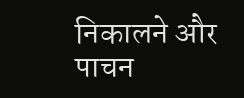निकालने और पाचन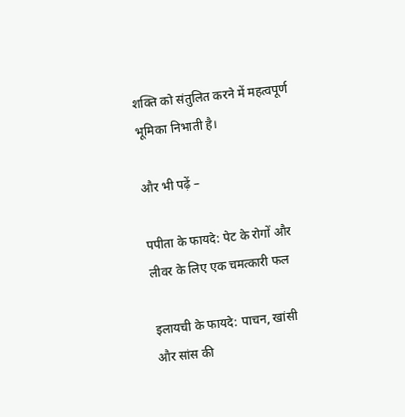शक्ति को संतुलित करने में महत्वपूर्ण भूमिका निभाती है।

और भी पढ़ें –

पपीता के फायदे: पेट के रोगों और लीवर के लिए एक चमत्कारी फल

इलायची के फायदे: पाचन, खांसी और सांस की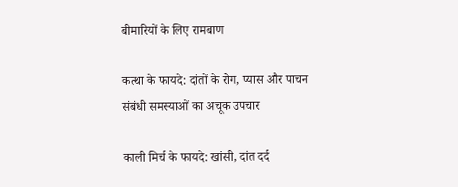बीमारियों के लिए रामबाण

कत्था के फायदे: दांतों के रोग, प्यास और पाचन संबंधी समस्याओं का अचूक उपचार

काली मिर्च के फायदे: खांसी, दांत दर्द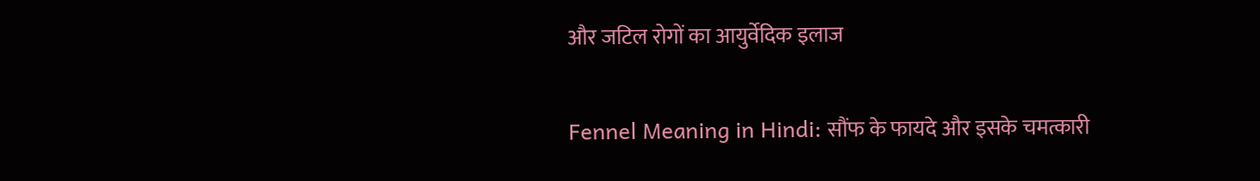और जटिल रोगों का आयुर्वेदिक इलाज

Fennel Meaning in Hindi: सौंफ के फायदे और इसके चमत्कारी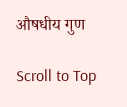औषधीय गुण

Scroll to Top